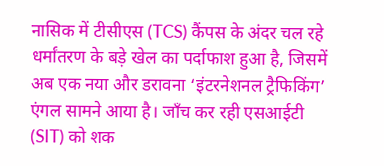नासिक में टीसीएस (TCS) कैंपस के अंदर चल रहे धर्मांतरण के बड़े खेल का पर्दाफाश हुआ है, जिसमें अब एक नया और डरावना ‘इंटरनेशनल ट्रैफिकिंग’ एंगल सामने आया है। जाँच कर रही एसआईटी (SIT) को शक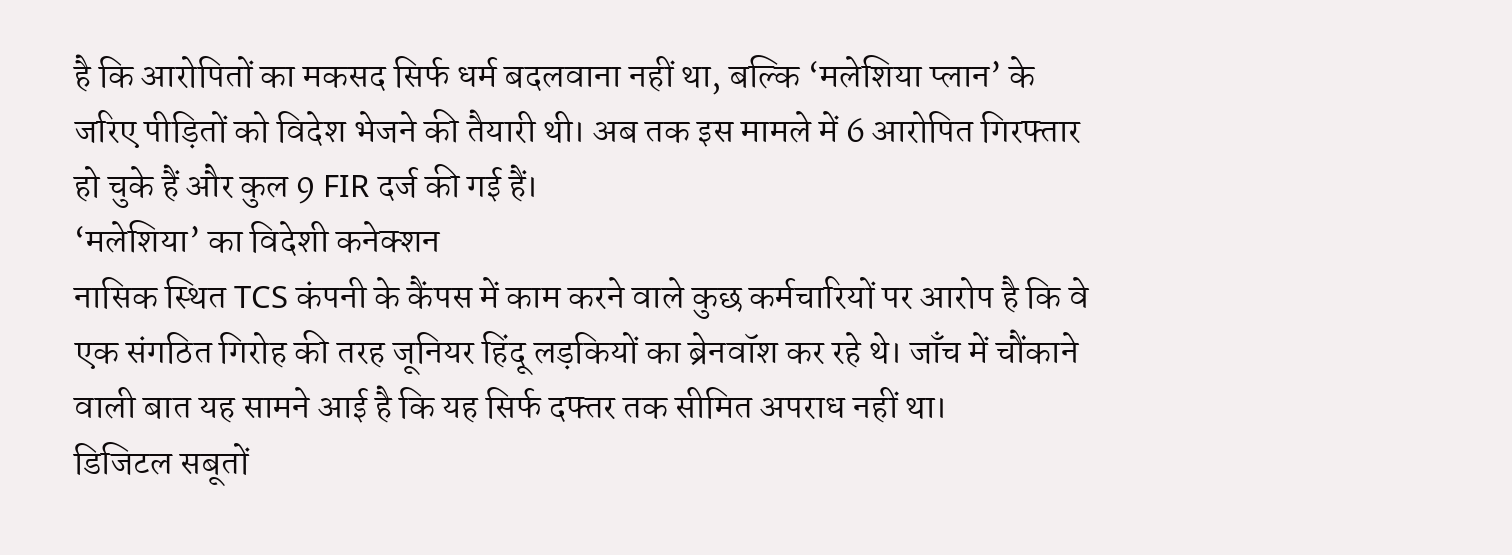है कि आरोपितों का मकसद सिर्फ धर्म बदलवाना नहीं था, बल्कि ‘मलेशिया प्लान’ के जरिए पीड़ितों को विदेश भेजने की तैयारी थी। अब तक इस मामले में 6 आरोपित गिरफ्तार हो चुके हैं और कुल 9 FIR दर्ज की गई हैं।
‘मलेशिया’ का विदेशी कनेक्शन
नासिक स्थित TCS कंपनी के कैंपस में काम करने वाले कुछ कर्मचारियों पर आरोप है कि वे एक संगठित गिरोह की तरह जूनियर हिंदू लड़कियों का ब्रेनवॉश कर रहे थे। जाँच में चौंकाने वाली बात यह सामने आई है कि यह सिर्फ दफ्तर तक सीमित अपराध नहीं था।
डिजिटल सबूतों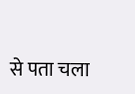से पता चला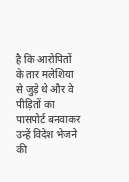है कि आरोपितों के तार मलेशिया से जुड़े थे और वे पीड़ितों का पासपोर्ट बनवाकर उन्हें विदेश भेजने की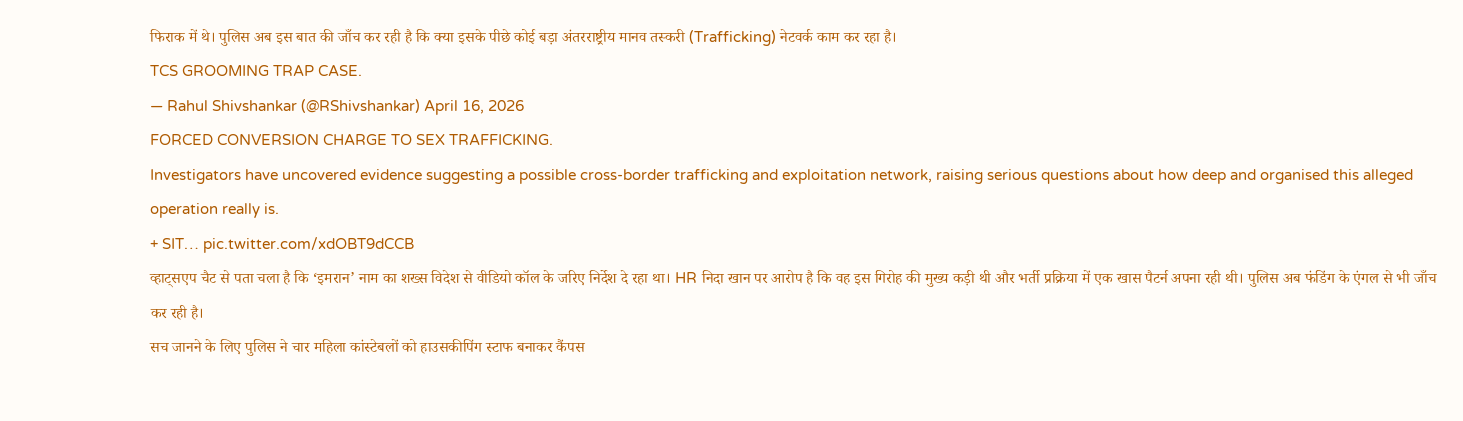फिराक में थे। पुलिस अब इस बात की जाँच कर रही है कि क्या इसके पीछे कोई बड़ा अंतरराष्ट्रीय मानव तस्करी (Trafficking) नेटवर्क काम कर रहा है।
TCS GROOMING TRAP CASE.
— Rahul Shivshankar (@RShivshankar) April 16, 2026
FORCED CONVERSION CHARGE TO SEX TRAFFICKING.
Investigators have uncovered evidence suggesting a possible cross-border trafficking and exploitation network, raising serious questions about how deep and organised this alleged operation really is.
+ SIT… pic.twitter.com/xdOBT9dCCB
व्हाट्सएप चैट से पता चला है कि ‘इमरान’ नाम का शख्स विदेश से वीडियो कॉल के जरिए निर्देश दे रहा था। HR निदा खान पर आरोप है कि वह इस गिरोह की मुख्य कड़ी थी और भर्ती प्रक्रिया में एक खास पैटर्न अपना रही थी। पुलिस अब फंडिंग के एंगल से भी जाँच कर रही है।
सच जानने के लिए पुलिस ने चार महिला कांस्टेबलों को हाउसकीपिंग स्टाफ बनाकर कैंपस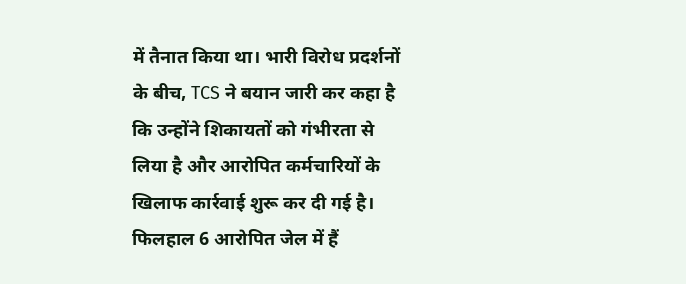में तैनात किया था। भारी विरोध प्रदर्शनों के बीच, TCS ने बयान जारी कर कहा है कि उन्होंने शिकायतों को गंभीरता से लिया है और आरोपित कर्मचारियों के खिलाफ कार्रवाई शुरू कर दी गई है। फिलहाल 6 आरोपित जेल में हैं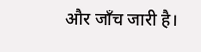और जाँच जारी है।